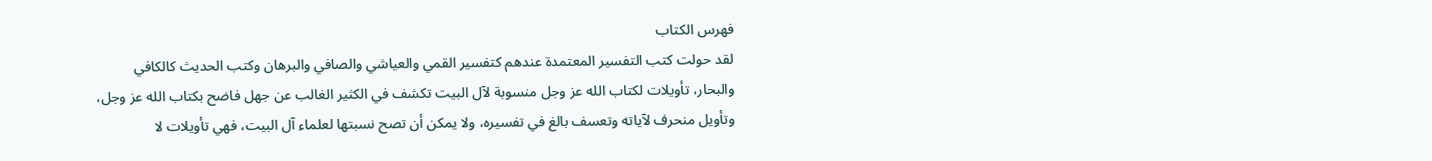فهرس الكتاب
لقد حولت كتب التفسير المعتمدة عندهم كتفسير القمي والعياشي والصافي والبرهان وكتب الحديث كالكافي والبحار، تأويلات لكتاب الله عز وجل منسوبة لآل البيت تكشف في الكثير الغالب عن جهل فاضح بكتاب الله عز وجل، وتأويل منحرف لآياته وتعسف بالغ في تفسيره، ولا يمكن أن تصح نسبتها لعلماء آل البيت، فهي تأويلات لا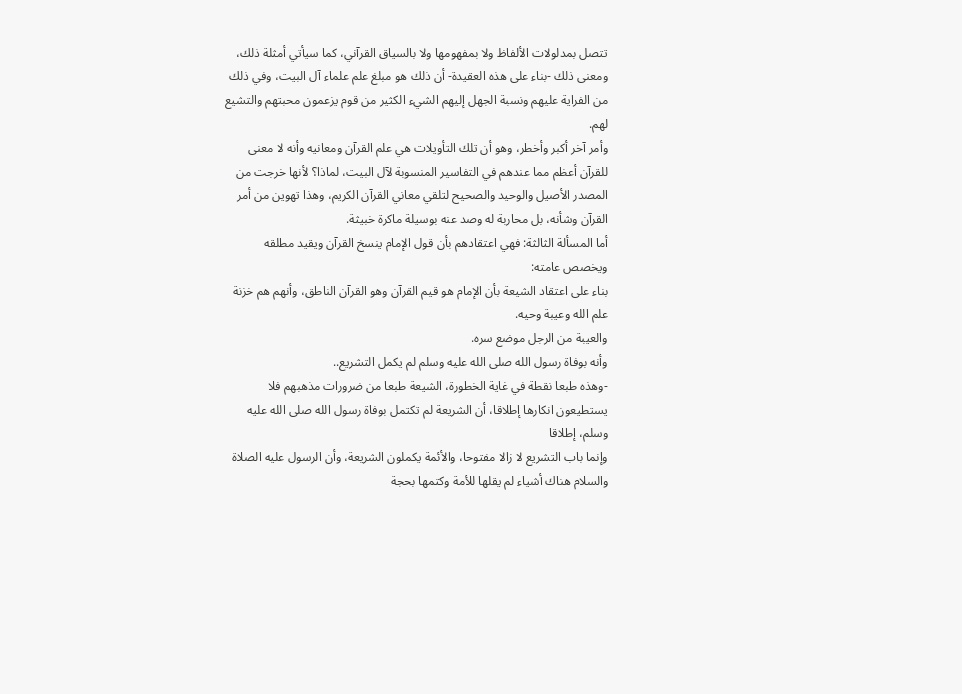تتصل بمدلولات الألفاظ ولا بمفهومها ولا بالسياق القرآني، كما سيأتي أمثلة ذلك، ومعنى ذلك -بناء على هذه العقيدة- أن ذلك هو مبلغ علم علماء آل البيت، وفي ذلك من الفراية عليهم ونسبة الجهل إليهم الشيء الكثير من قوم يزعمون محبتهم والتشيع لهم.
وأمر آخر أكبر وأخطر، وهو أن تلك التأويلات هي علم القرآن ومعانيه وأنه لا معنى للقرآن أعظم مما عندهم في التفاسير المنسوبة لآل البيت، لماذا؟ لأنها خرجت من المصدر الأصيل والوحيد والصحيح لتلقي معاني القرآن الكريم، وهذا تهوين من أمر القرآن وشأنه، بل محاربة له وصد عنه بوسيلة ماكرة خبيثة.
أما المسألة الثالثة: فهي اعتقادهم بأن قول الإمام ينسخ القرآن ويقيد مطلقه ويخصص عامته:
بناء على اعتقاد الشيعة بأن الإمام هو قيم القرآن وهو القرآن الناطق، وأنهم هم خزنة علم الله وعيبة وحيه.
والعيبة من الرجل موضع سره.
وأنه بوفاة رسول الله صلى الله عليه وسلم لم يكمل التشريع..
-وهذه طبعا نقطة في غاية الخطورة، الشيعة طبعا من ضرورات مذهبهم فلا يستطيعون انكارها إطلاقا، أن الشريعة لم تكتمل بوفاة رسول الله صلى الله عليه وسلم، إطلاقا
وإنما باب التشريع لا زالا مفتوحا، والأئمة يكملون الشريعة، وأن الرسول عليه الصلاة والسلام هناك أشياء لم يقلها للأمة وكتمها بحجة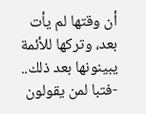أن وقتها لم يأت بعد، وتركها للأئمة يبينونها بعد ذلك..
-فتبا لمن يقولون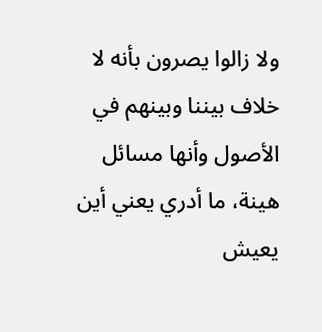ولا زالوا يصرون بأنه لا خلاف بيننا وبينهم في الأصول وأنها مسائل هينة، ما أدري يعني أين يعيش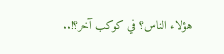هؤلاء الناس؟ في كوكب آخر؟!..